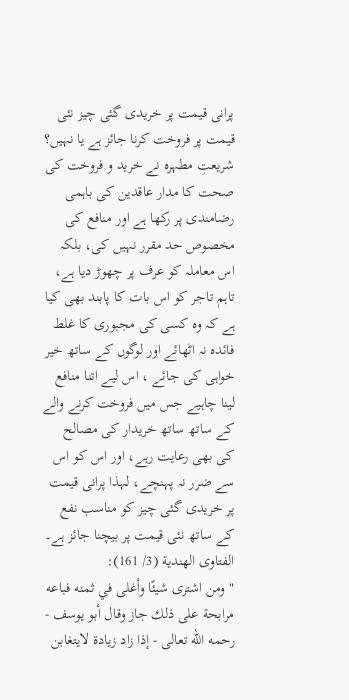پرانی قیمت پر خریدی گئی چیز نئی قیمت پر فروخت کرنا جائز ہے یا نہیں؟
شریعتِ مطہرہ نے خرید و فروخت کی صحت کا مدار عاقدین کی باہمی رضامندی پر رکھا ہے اور منافع کی مخصوص حد مقرر نہیں کی، بلکہ اس معاملہ کو عرف پر چھوڑ دیا ہے، تاہم تاجر کو اس بات کا پابند بھی کیا ہے کہ وہ کسی کی مجبوری کا غلط فائدہ نہ اٹھائے اور لوگوں کے ساتھ خیر خواہی کی جائے ، اس لیے اتنا منافع لینا چاہیے جس میں فروخت کرنے والے کے ساتھ ساتھ خریدار کی مصالح کی بھی رعایت رہے، اور اس کو اس سے ضرر نہ پہنچے، لہذا پرانی قیمت پر خریدی گئی چیز کو مناسب نفع کے ساتھ نئی قیمت پر بیچنا جائز ہے۔
الفتاوى الهندية (3/ 161):
"ومن اشترى شيئًا وأغلى في ثمنه فباعه مرابحة على ذلك جاز وقال أبو يوسف - رحمه الله تعالى - إذا زاد زيادة لايتغابن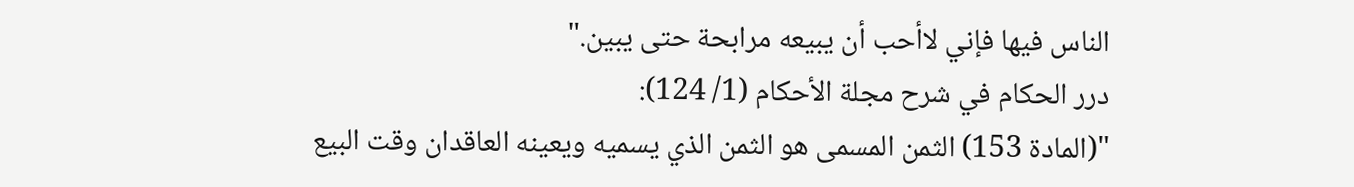الناس فيها فإني لاأحب أن يبيعه مرابحة حتى يبين."
درر الحكام في شرح مجلة الأحكام (1/ 124):
"(المادة 153) الثمن المسمى هو الثمن الذي يسميه ويعينه العاقدان وقت البيع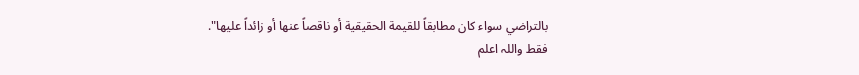بالتراضي سواء كان مطابقاً للقيمة الحقيقية أو ناقصاً عنها أو زائداً عليها".
فقط واللہ اعلم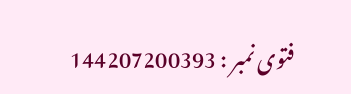فتوی نمبر : 144207200393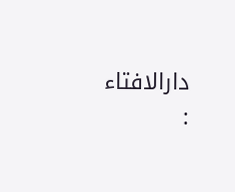دارالافتاء :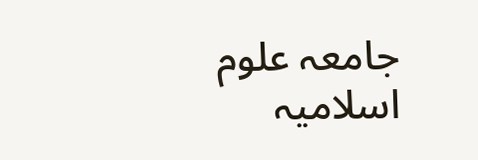جامعہ علوم اسلامیہ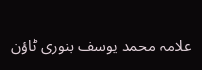علامہ محمد یوسف بنوری ٹاؤن